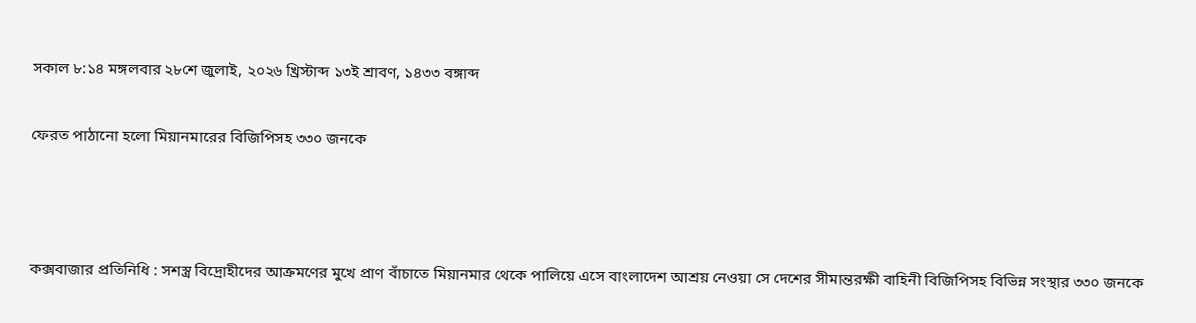সকাল ৮:১৪ মঙ্গলবার ২৮শে জুলাই, ২০২৬ খ্রিস্টাব্দ ১৩ই শ্রাবণ, ১৪৩৩ বঙ্গাব্দ

ফেরত পাঠানো হলো মিয়ানমারের বিজিপিসহ ৩৩০ জনকে



কক্সবাজার প্রতিনিধি : সশস্ত্র বিদ্রোহীদের আক্রমণের মুখে প্রাণ বাঁচাতে মিয়ানমার থেকে পালিয়ে এসে বাংলাদেশ আশ্রয় নেওয়া সে দেশের সীমান্তরক্ষী বাহিনী বিজিপিসহ বিভিন্ন সংস্থার ৩৩০ জনকে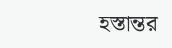হস্তান্তর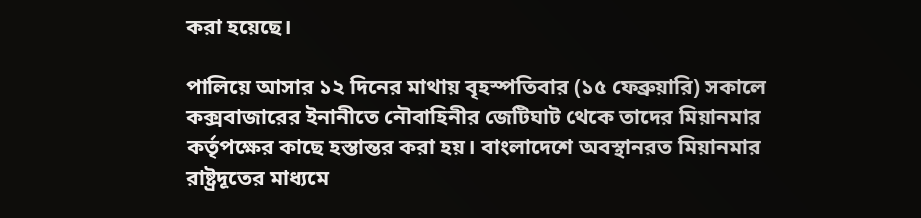করা হয়েছে।

পালিয়ে আসার ১২ দিনের মাথায় বৃহস্পতিবার (১৫ ফেব্রুয়ারি) সকালে কক্সবাজারের ইনানীতে নৌবাহিনীর জেটিঘাট থেকে তাদের মিয়ানমার কর্তৃপক্ষের কাছে হস্তান্তর করা হয়। বাংলাদেশে অবস্থানরত মিয়ানমার রাষ্ট্রদূতের মাধ্যমে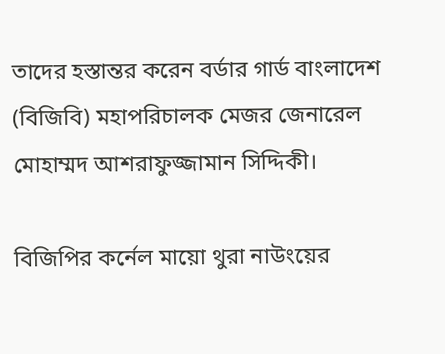তাদের হস্তান্তর করেন বর্ডার গার্ড বাংলাদেশ (বিজিবি) মহাপরিচালক মেজর জেনারেল মোহাম্মদ আশরাফুজ্জামান সিদ্দিকী।

বিজিপির কর্নেল মায়ো থুরা নাউংয়ের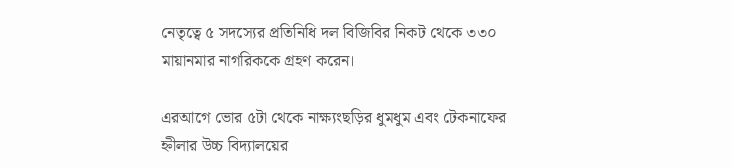নেতৃত্বে ৫ সদস্যের প্রতিনিধি দল বিজিবির নিকট থেকে ৩৩০ মায়ানমার নাগরিককে গ্রহণ করেন।

এরআগে ভোর ৫টা থেকে নাক্ষ্যংছড়ির ধুমধুম এবং টেকনাফের হ্নীলার উচ্চ বিদ্যালয়ের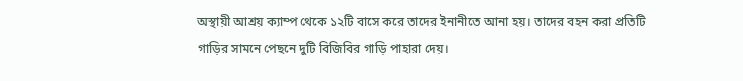অস্থায়ী আশ্রয় ক্যাম্প থেকে ১২টি বাসে করে তাদের ইনানীতে আনা হয়। তাদের বহন করা প্রতিটি গাড়ির সামনে পেছনে দুটি বিজিবির গাড়ি পাহারা দেয়।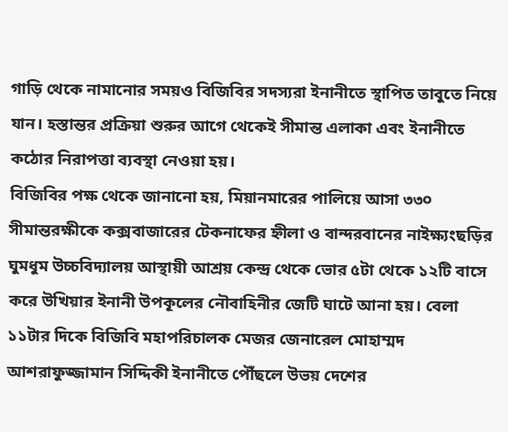গাড়ি থেকে নামানোর সময়ও বিজিবির সদস্যরা ইনানীতে স্থাপিত তাবুতে নিয়ে যান। হস্তান্তর প্রক্রিয়া শুরুর আগে থেকেই সীমান্ত এলাকা এবং ইনানীতে কঠোর নিরাপত্তা ব্যবস্থা নেওয়া হয়।
বিজিবির পক্ষ থেকে জানানো হয়, মিয়ানমারের পালিয়ে আসা ৩৩০ সীমান্তরক্ষীকে কক্সবাজারের টেকনাফের হ্নীলা ও বান্দরবানের নাইক্ষ্যংছড়ির ঘুমধুম উচ্চবিদ্যালয় আস্থায়ী আশ্রয় কেন্দ্র থেকে ভোর ৫টা থেকে ১২টি বাসে করে উখিয়ার ইনানী উপকূলের নৌবাহিনীর জেটি ঘাটে আনা হয়। বেলা ১১টার দিকে বিজিবি মহাপরিচালক মেজর জেনারেল মোহাম্মদ আশরাফুজ্জামান সিদ্দিকী ইনানীতে পৌঁছলে উভয় দেশের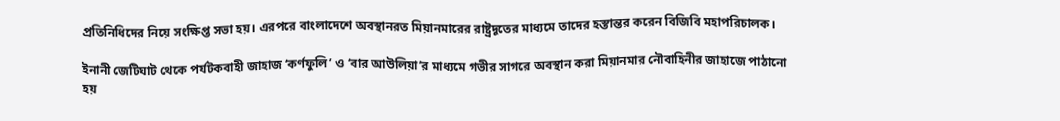প্রতিনিধিদের নিয়ে সংক্ষিপ্ত সভা হয়। এরপরে বাংলাদেশে অবস্থানরত মিয়ানমারের রাষ্ট্রদূতের মাধ্যমে তাদের হস্তান্তর করেন বিজিবি মহাপরিচালক।

ইনানী জেটিঘাট থেকে পর্যটকবাহী জাহাজ ‘কর্ণফুলি’ ও ‘বার আউলিয়া’র মাধ্যমে গভীর সাগরে অবস্থান করা মিয়ানমার নৌবাহিনীর জাহাজে পাঠানো হয়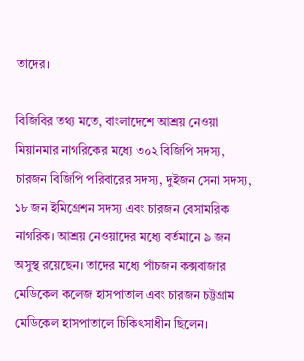তাদের।

বিজিবির তথ্য মতে, বাংলাদেশে আশ্রয় নেওয়া মিয়ানমার নাগরিকের মধ্যে ৩০২ বিজিপি সদস্য, চারজন বিজিপি পরিবারের সদস্য, দুইজন সেনা সদস্য, ১৮ জন ইমিগ্রেশন সদস্য এবং চারজন বেসামরিক নাগরিক। আশ্রয় নেওয়াদের মধ্যে বর্তমানে ৯ জন অসুস্থ রয়েছেন। তাদের মধ্যে পাঁচজন কক্সবাজার মেডিকেল কলেজ হাসপাতাল এবং চারজন চট্টগ্রাম মেডিকেল হাসপাতালে চিকিৎসাধীন ছিলেন।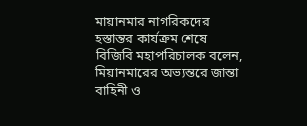মায়ানমার নাগরিকদের হস্তান্তর কার্যক্রম শেষে বিজিবি মহাপরিচালক বলেন, মিয়ানমারের অভ্যন্তরে জান্তা বাহিনী ও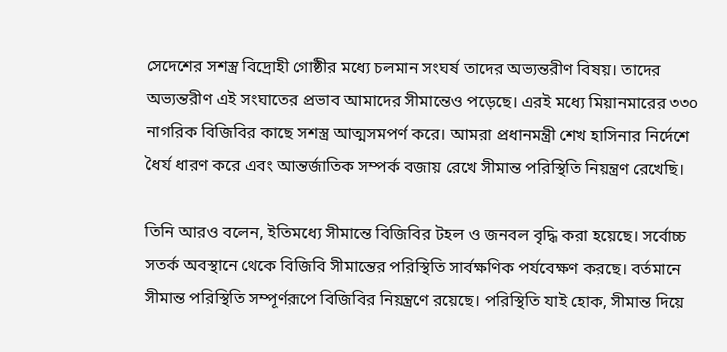সেদেশের সশস্ত্র বিদ্রোহী গোষ্ঠীর মধ্যে চলমান সংঘর্ষ তাদের অভ্যন্তরীণ বিষয়। তাদের অভ্যন্তরীণ এই সংঘাতের প্রভাব আমাদের সীমান্তেও পড়েছে। এরই মধ্যে মিয়ানমারের ৩৩০ নাগরিক বিজিবির কাছে সশস্ত্র আত্মসমপর্ণ করে। আমরা প্রধানমন্ত্রী শেখ হাসিনার নির্দেশে ধৈর্য ধারণ করে এবং আন্তর্জাতিক সম্পর্ক বজায় রেখে সীমান্ত পরিস্থিতি নিয়ন্ত্রণ রেখেছি।

তিনি আরও বলেন, ইতিমধ্যে সীমান্তে বিজিবির টহল ও জনবল বৃদ্ধি করা হয়েছে। সর্বোচ্চ সতর্ক অবস্থানে থেকে বিজিবি সীমান্তের পরিস্থিতি সার্বক্ষণিক পর্যবেক্ষণ করছে। বর্তমানে সীমান্ত পরিস্থিতি সম্পূর্ণরূপে বিজিবির নিয়ন্ত্রণে রয়েছে। পরিস্থিতি যাই হোক, সীমান্ত দিয়ে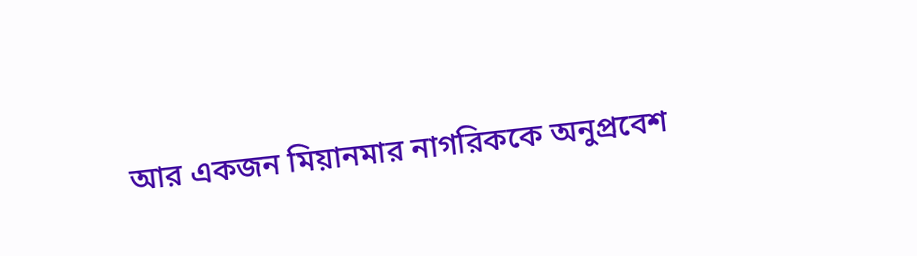আর একজন মিয়ানমার নাগরিককে অনুপ্রবেশ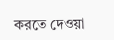করতে দেওয়া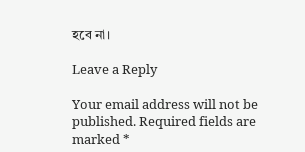হবে না।

Leave a Reply

Your email address will not be published. Required fields are marked *